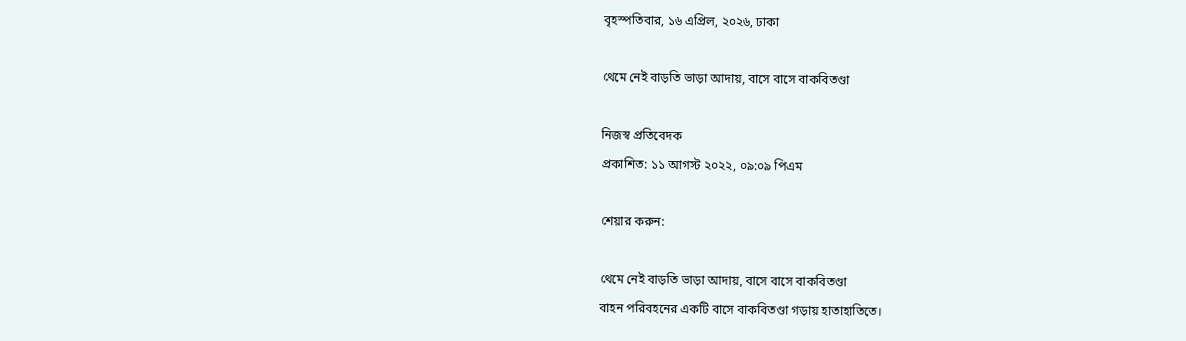বৃহস্পতিবার, ১৬ এপ্রিল, ২০২৬, ঢাকা

থেমে নেই বাড়তি ভাড়া আদায়, বাসে বাসে বাকবিতণ্ডা

নিজস্ব প্রতিবেদক
প্রকাশিত: ১১ আগস্ট ২০২২, ০৯:০৯ পিএম

শেয়ার করুন:

থেমে নেই বাড়তি ভাড়া আদায়, বাসে বাসে বাকবিতণ্ডা
বাহন পরিবহনের একটি বাসে বাকবিতণ্ডা গড়ায় হাতাহাতিতে।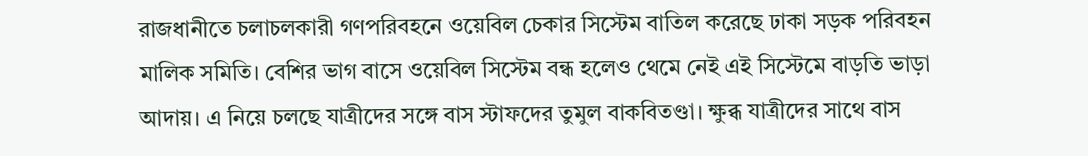রাজধানীতে চলাচলকারী গণপরিবহনে ওয়েবিল চেকার সিস্টেম বাতিল করেছে ঢাকা সড়ক পরিবহন মালিক সমিতি। বেশির ভাগ বাসে ওয়েবিল সিস্টেম বন্ধ হলেও থেমে নেই এই সিস্টেমে বাড়তি ভাড়া আদায়। এ নিয়ে চলছে যাত্রীদের সঙ্গে বাস স্টাফদের তুমুল বাকবিতণ্ডা। ক্ষুব্ধ যাত্রীদের সাথে বাস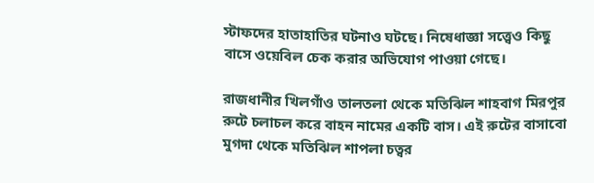স্টাফদের হাতাহাতির ঘটনাও ঘটছে। নিষেধাজ্ঞা সত্ত্বেও কিছু বাসে ওয়েবিল চেক করার অভিযোগ পাওয়া গেছে।

রাজধানীর খিলগাঁও তালতলা থেকে মতিঝিল শাহবাগ মিরপুর রুটে চলাচল করে বাহন নামের একটি বাস। এই রুটের বাসাবো মুগদা থেকে মতিঝিল শাপলা চত্বর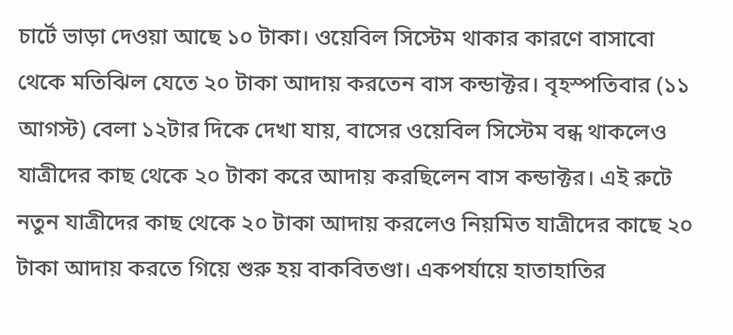চার্টে ভাড়া দেওয়া আছে ১০ টাকা। ওয়েবিল সিস্টেম থাকার কারণে বাসাবো থেকে মতিঝিল যেতে ২০ টাকা আদায় করতেন বাস কন্ডাক্টর। বৃহস্পতিবার (১১ আগস্ট) বেলা ১২টার দিকে দেখা যায়, বাসের ওয়েবিল সিস্টেম বন্ধ থাকলেও যাত্রীদের কাছ থেকে ২০ টাকা করে আদায় করছিলেন বাস কন্ডাক্টর। এই রুটে নতুন যাত্রীদের কাছ থেকে ২০ টাকা আদায় করলেও নিয়মিত যাত্রীদের কাছে ২০ টাকা আদায় করতে গিয়ে শুরু হয় বাকবিতণ্ডা। একপর্যায়ে হাতাহাতির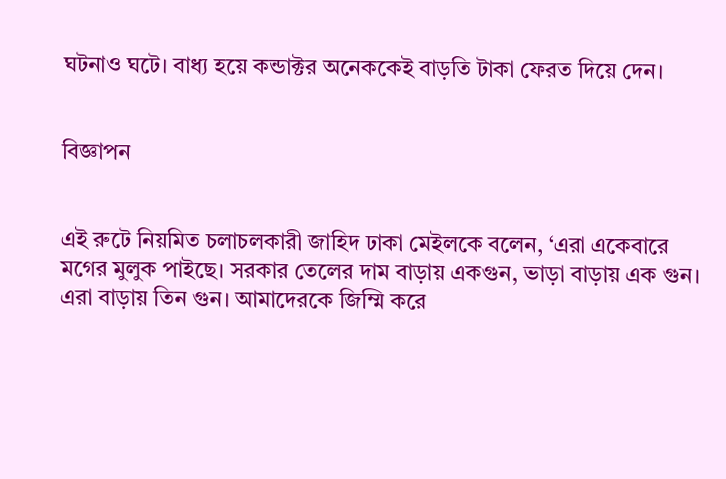ঘটনাও ঘটে। বাধ্য হয়ে কন্ডাক্টর অনেককেই বাড়তি টাকা ফেরত দিয়ে দেন।


বিজ্ঞাপন


এই রুটে নিয়মিত চলাচলকারী জাহিদ ঢাকা মেইলকে বলেন, ‘এরা একেবারে মগের মুলুক পাইছে। সরকার তেলের দাম বাড়ায় একগুন, ভাড়া বাড়ায় এক গুন। এরা বাড়ায় তিন গুন। আমাদেরকে জিম্মি করে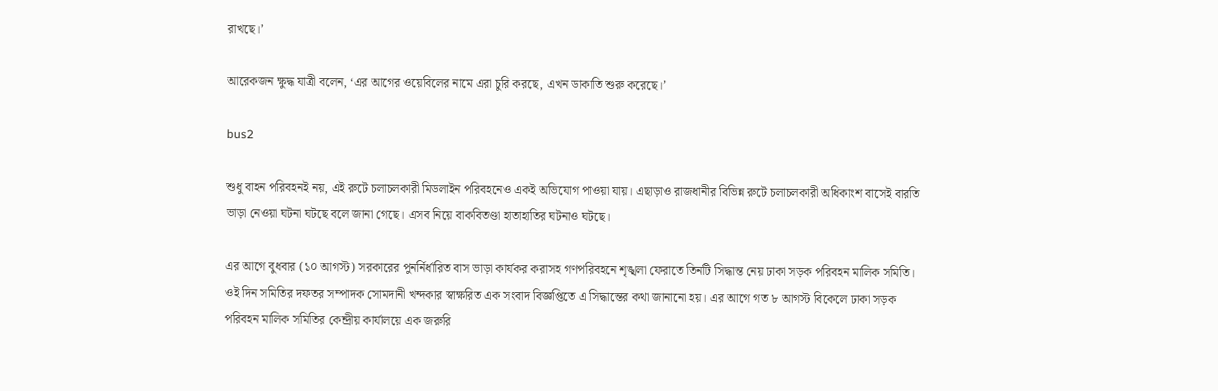রাখছে।’

আরেকজন ক্ষুদ্ধ যাত্রী বলেন, ‘এর আগের ওয়েবিলের নামে এরা চুরি করছে, এখন ডাকাতি শুরু করেছে।’

bus2

শুধু বাহন পরিবহনই নয়, এই ‍রুটে চলাচলকারী মিডলাইন পরিবহনেও একই অভিযোগ পাওয়া যায়। এছাড়াও রাজধানীর বিভিন্ন রুটে চলাচলকারী অধিকাংশ বাসেই বারতি ভাড়া নেওয়া ঘটনা ঘটছে বলে জানা গেছে। এসব নিয়ে বাকবিতণ্ডা হাতাহাতির ঘটনাও ঘটছে।

এর আগে বুধবার (১০ আগস্ট) সরকারের পুনর্নির্ধারিত বাস ভাড়া কার্যকর করাসহ গণপরিবহনে শৃঙ্খলা ফেরাতে তিনটি সিদ্ধান্ত নেয় ঢাকা সড়ক পরিবহন মালিক সমিতি। ওই দিন সমিতির দফতর সম্পাদক সোমদানী খন্দকার স্বাক্ষরিত এক সংবাদ বিজ্ঞপ্তিতে এ সিদ্ধান্তের কথা জানানো হয়। এর আগে গত ৮ আগস্ট বিকেলে ঢাকা সড়ক পরিবহন মালিক সমিতির কেন্দ্রীয় কার্যালয়ে এক জরুরি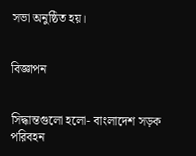সভা অনুষ্ঠিত হয়।


বিজ্ঞাপন


সিদ্ধান্তগুলো হলো- বাংলাদেশ সড়ক পরিবহন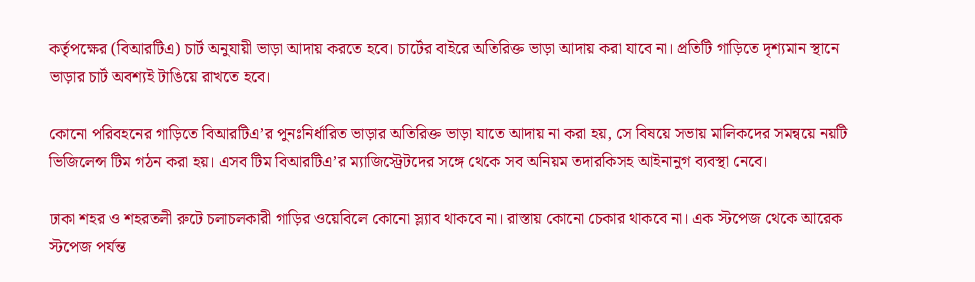কর্তৃপক্ষের (বিআরটিএ) চার্ট অনুযায়ী ভাড়া আদায় করতে হবে। চার্টের বাইরে অতিরিক্ত ভাড়া আদায় করা যাবে না। প্রতিটি গাড়িতে দৃশ্যমান স্থানে ভাড়ার চার্ট অবশ্যই টাঙিয়ে রাখতে হবে।

কোনো পরিবহনের গাড়িতে বিআরটিএ’র পুনঃনির্ধারিত ভাড়ার অতিরিক্ত ভাড়া যাতে আদায় না করা হয়, সে বিষয়ে সভায় মালিকদের সমন্বয়ে নয়টি ভিজিলেন্স টিম গঠন করা হয়। এসব টিম বিআরটিএ’র ম্যাজিস্ট্রেটদের সঙ্গে থেকে সব অনিয়ম তদারকিসহ আইনানুগ ব্যবস্থা নেবে।

ঢাকা শহর ও শহরতলী রুটে চলাচলকারী গাড়ির ওয়েবিলে কোনো স্ল্যাব থাকবে না। রাস্তায় কোনো চেকার থাকবে না। এক স্টপেজ থেকে আরেক স্টপেজ পর্যন্ত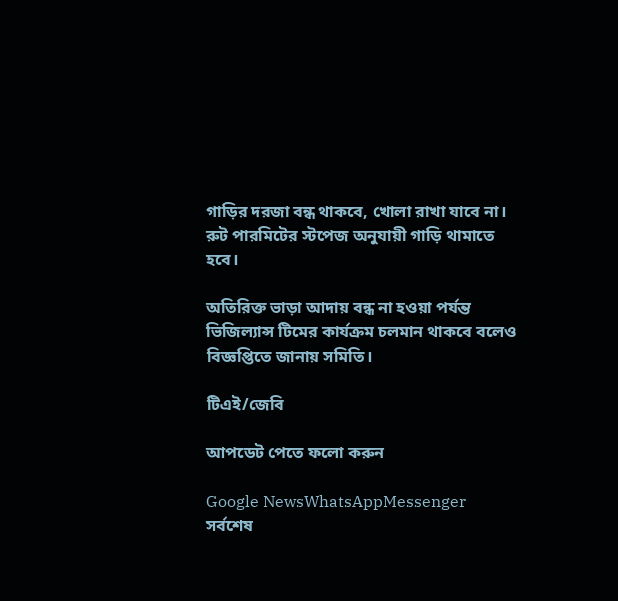গাড়ির দরজা বন্ধ থাকবে, খোলা রাখা যাবে না। রুট পারমিটের স্টপেজ অনুযায়ী গাড়ি থামাতে হবে।

অতিরিক্ত ভাড়া আদায় বন্ধ না হওয়া পর্যন্ত ভিজিল্যান্স টিমের কার্যক্রম চলমান থাকবে বলেও বিজ্ঞপ্তিতে জানায় সমিতি।

টিএই/জেবি

আপডেট পেতে ফলো করুন

Google NewsWhatsAppMessenger
সর্বশেষ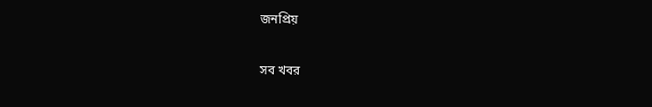জনপ্রিয়

সব খবর